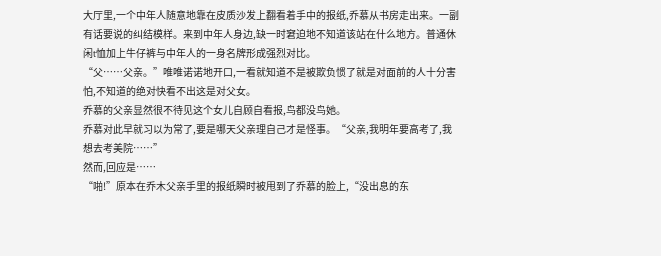大厅里,一个中年人随意地靠在皮质沙发上翻看着手中的报纸,乔慕从书房走出来。一副有话要说的纠结模样。来到中年人身边,缺一时窘迫地不知道该站在什么地方。普通休闲t恤加上牛仔裤与中年人的一身名牌形成强烈对比。
“父……父亲。”唯唯诺诺地开口,一看就知道不是被欺负惯了就是对面前的人十分害怕,不知道的绝对快看不出这是对父女。
乔慕的父亲显然很不待见这个女儿自顾自看报,鸟都没鸟她。
乔慕对此早就习以为常了,要是哪天父亲理自己才是怪事。“父亲,我明年要高考了,我想去考美院……”
然而,回应是……
“啪!”原本在乔木父亲手里的报纸瞬时被甩到了乔慕的脸上,“没出息的东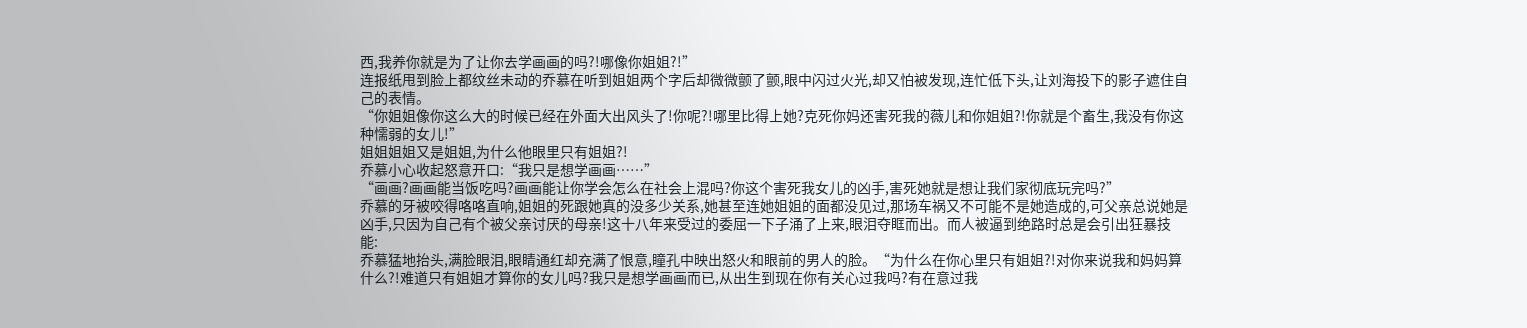西,我养你就是为了让你去学画画的吗?!哪像你姐姐?!”
连报纸甩到脸上都纹丝未动的乔慕在听到姐姐两个字后却微微颤了颤,眼中闪过火光,却又怕被发现,连忙低下头,让刘海投下的影子遮住自己的表情。
“你姐姐像你这么大的时候已经在外面大出风头了!你呢?!哪里比得上她?克死你妈还害死我的薇儿和你姐姐?!你就是个畜生,我没有你这种懦弱的女儿!”
姐姐姐姐又是姐姐,为什么他眼里只有姐姐?!
乔慕小心收起怒意开口:“我只是想学画画……”
“画画?画画能当饭吃吗?画画能让你学会怎么在社会上混吗?你这个害死我女儿的凶手,害死她就是想让我们家彻底玩完吗?”
乔慕的牙被咬得咯咯直响,姐姐的死跟她真的没多少关系,她甚至连她姐姐的面都没见过,那场车祸又不可能不是她造成的,可父亲总说她是凶手,只因为自己有个被父亲讨厌的母亲!这十八年来受过的委屈一下子涌了上来,眼泪夺眶而出。而人被逼到绝路时总是会引出狂暴技能:
乔慕猛地抬头,满脸眼泪,眼睛通红却充满了恨意,瞳孔中映出怒火和眼前的男人的脸。“为什么在你心里只有姐姐?!对你来说我和妈妈算什么?!难道只有姐姐才算你的女儿吗?我只是想学画画而已,从出生到现在你有关心过我吗?有在意过我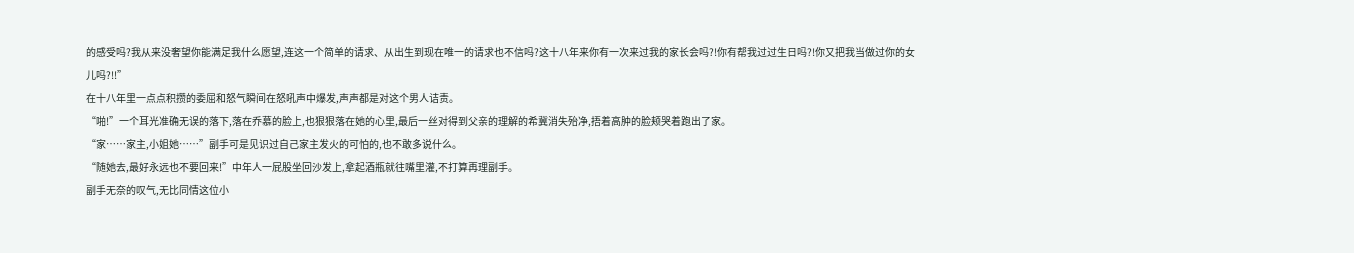的感受吗?我从来没奢望你能满足我什么愿望,连这一个简单的请求、从出生到现在唯一的请求也不信吗?这十八年来你有一次来过我的家长会吗?!你有帮我过过生日吗?!你又把我当做过你的女儿吗?!!”
在十八年里一点点积攒的委屈和怒气瞬间在怒吼声中爆发,声声都是对这个男人诘责。
“啪!”一个耳光准确无误的落下,落在乔慕的脸上,也狠狠落在她的心里,最后一丝对得到父亲的理解的希冀消失殆净,捂着高肿的脸颊哭着跑出了家。
“家……家主,小姐她……”副手可是见识过自己家主发火的可怕的,也不敢多说什么。
“随她去,最好永远也不要回来!”中年人一屁股坐回沙发上,拿起酒瓶就往嘴里灌,不打算再理副手。
副手无奈的叹气,无比同情这位小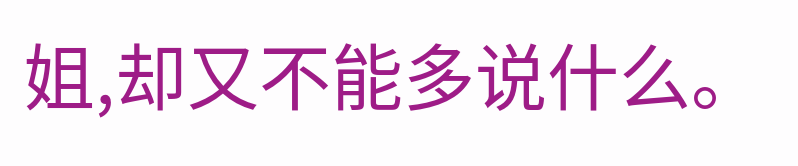姐,却又不能多说什么。